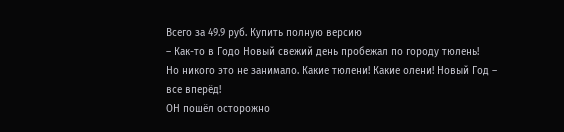Всего за 49.9 руб. Купить полную версию
– Как-то в Годо Новый свежий день пробежал по городу тюлень!
Но никого это не занимало. Какие тюлени! Какие олени! Новый Год – все вперёд!
ОН пошёл осторожно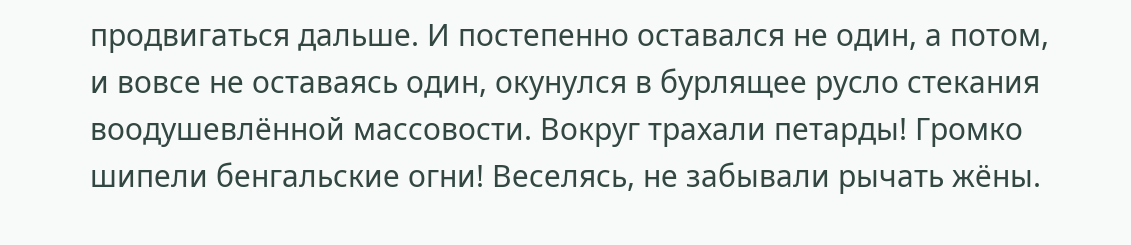продвигаться дальше. И постепенно оставался не один, а потом, и вовсе не оставаясь один, окунулся в бурлящее русло стекания воодушевлённой массовости. Вокруг трахали петарды! Громко шипели бенгальские огни! Веселясь, не забывали рычать жёны.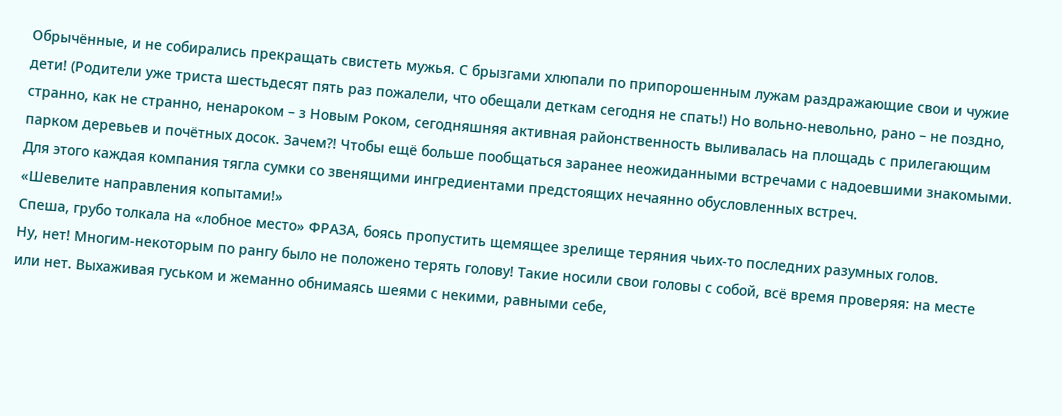Обрычённые, и не собирались прекращать свистеть мужья. С брызгами хлюпали по припорошенным лужам раздражающие свои и чужие дети! (Родители уже триста шестьдесят пять раз пожалели, что обещали деткам сегодня не спать!) Но вольно-невольно, рано – не поздно, странно, как не странно, ненароком – з Новым Роком, сегодняшняя активная районственность выливалась на площадь с прилегающим парком деревьев и почётных досок. Зачем?! Чтобы ещё больше пообщаться заранее неожиданными встречами с надоевшими знакомыми. Для этого каждая компания тягла сумки со звенящими ингредиентами предстоящих нечаянно обусловленных встреч.
«Шевелите направления копытами!»
Спеша, грубо толкала на «лобное место» ФРАЗА, боясь пропустить щемящее зрелище теряния чьих-то последних разумных голов.
Ну, нет! Многим-некоторым по рангу было не положено терять голову! Такие носили свои головы с собой, всё время проверяя: на месте или нет. Выхаживая гуськом и жеманно обнимаясь шеями с некими, равными себе,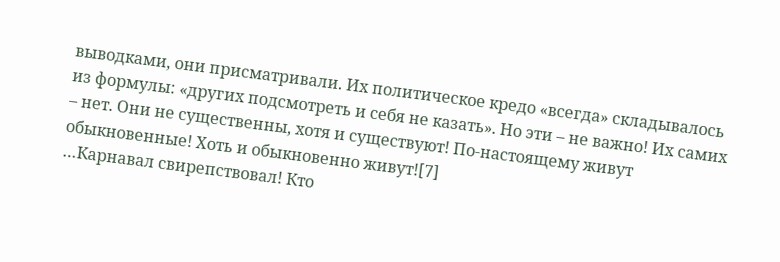выводками, они присматривали. Их политическое кредо «всегда» складывалось из формулы: «других подсмотреть и себя не казать». Но эти – не важно! Их самих – нет. Они не существенны, хотя и существуют! По-настоящему живут обыкновенные! Хоть и обыкновенно живут![7]
…Карнавал свирепствовал! Кто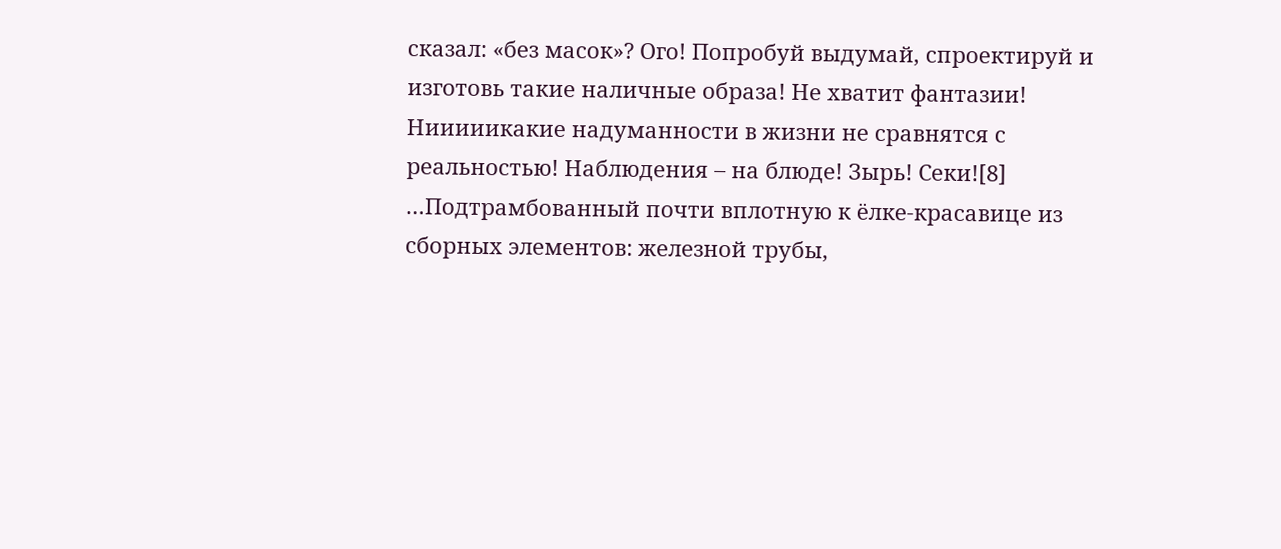сказал: «без масок»? Ого! Попробуй выдумай, спроектируй и изготовь такие наличные образа! Не хватит фантазии! Нииииикакие надуманности в жизни не сравнятся с реальностью! Наблюдения – на блюде! Зырь! Секи![8]
…Подтрамбованный почти вплотную к ёлке-красавице из сборных элементов: железной трубы,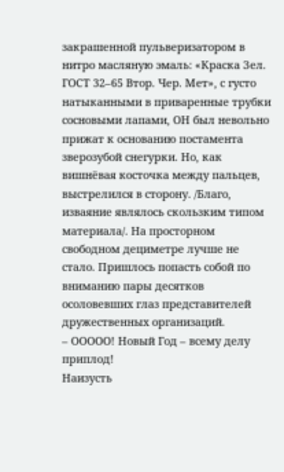закрашенной пульверизатором в нитро масляную эмаль: «Краска Зел. ГОСТ 32–65 Втор. Чер. Мет», с густо натыканными в приваренные трубки сосновыми лапами, ОН был невольно прижат к основанию постамента зверозубой снегурки. Но, как вишнёвая косточка между пальцев, выстрелился в сторону. /Благо, изваяние являлось скользким типом материала/. На просторном свободном дециметре лучше не стало. Пришлось попасть собой по вниманию пары десятков осоловевших глаз представителей дружественных организаций.
– ООООО! Новый Год – всему делу приплод!
Наизусть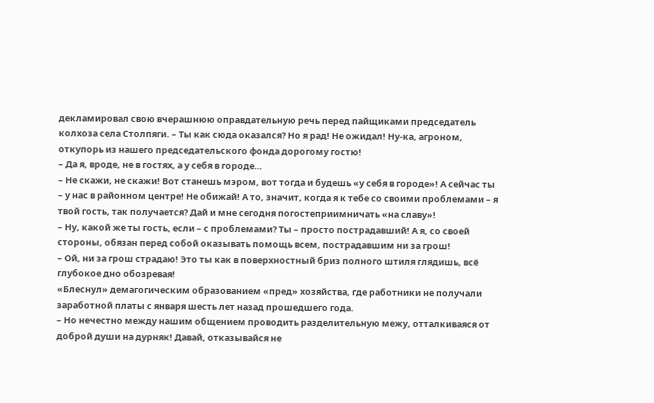декламировал свою вчерашнюю оправдательную речь перед пайщиками председатель колхоза села Столпяги. – Ты как сюда оказался? Но я рад! Не ожидал! Ну-ка, агроном, откупорь из нашего председательского фонда дорогому гостю!
– Да я, вроде, не в гостях, а у себя в городе…
– Не скажи, не скажи! Вот станешь мэром, вот тогда и будешь «у себя в городе»! А сейчас ты – у нас в районном центре! Не обижай! А то, значит, когда я к тебе со своими проблемами – я твой гость, так получается? Дай и мне сегодня погостеприимничать «на славу»!
– Ну, какой же ты гость, если – с проблемами? Ты – просто пострадавший! А я, со своей стороны, обязан перед собой оказывать помощь всем, пострадавшим ни за грош!
– Ой, ни за грош страдаю! Это ты как в поверхностный бриз полного штиля глядишь, всё глубокое дно обозревая!
«Блеснул» демагогическим образованием «пред» хозяйства, где работники не получали заработной платы с января шесть лет назад прошедшего года.
– Но нечестно между нашим общением проводить разделительную межу, отталкиваяся от доброй души на дурняк! Давай, отказывайся не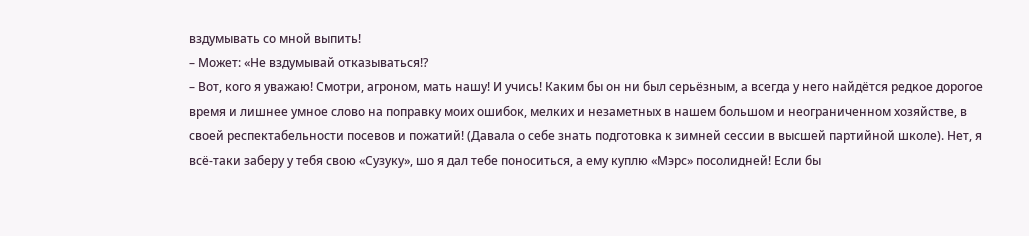вздумывать со мной выпить!
– Может: «Не вздумывай отказываться!?
– Вот, кого я уважаю! Смотри, агроном, мать нашу! И учись! Каким бы он ни был серьёзным, а всегда у него найдётся редкое дорогое время и лишнее умное слово на поправку моих ошибок, мелких и незаметных в нашем большом и неограниченном хозяйстве, в своей респектабельности посевов и пожатий! (Давала о себе знать подготовка к зимней сессии в высшей партийной школе). Нет, я всё-таки заберу у тебя свою «Сузуку», шо я дал тебе поноситься, а ему куплю «Мэрс» посолидней! Если бы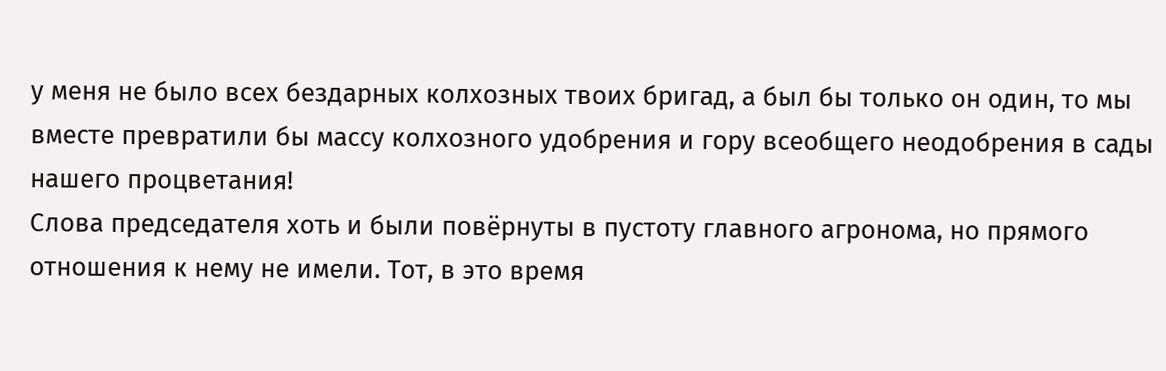у меня не было всех бездарных колхозных твоих бригад, а был бы только он один, то мы вместе превратили бы массу колхозного удобрения и гору всеобщего неодобрения в сады нашего процветания!
Слова председателя хоть и были повёрнуты в пустоту главного агронома, но прямого отношения к нему не имели. Тот, в это время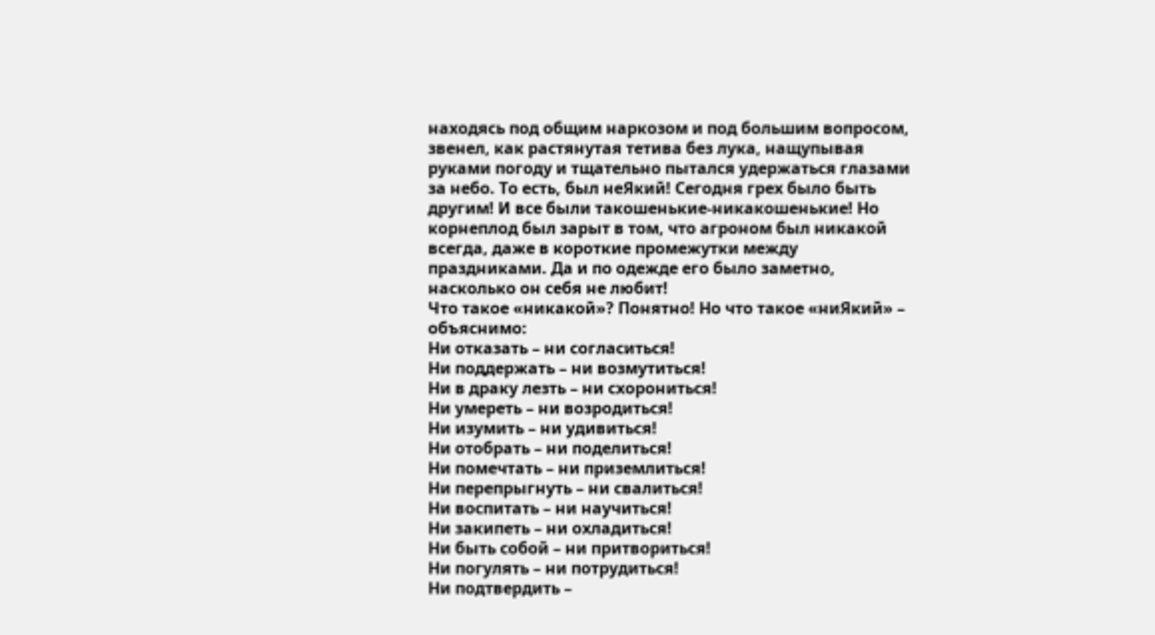находясь под общим наркозом и под большим вопросом, звенел, как растянутая тетива без лука, нащупывая руками погоду и тщательно пытался удержаться глазами за небо. То есть, был неЯкий! Сегодня грех было быть другим! И все были такошенькие-никакошенькие! Но корнеплод был зарыт в том, что агроном был никакой всегда, даже в короткие промежутки между праздниками. Да и по одежде его было заметно, насколько он себя не любит!
Что такое «никакой»? Понятно! Но что такое «ниЯкий» – объяснимо:
Ни отказать – ни согласиться!
Ни поддержать – ни возмутиться!
Ни в драку лезть – ни схорониться!
Ни умереть – ни возродиться!
Ни изумить – ни удивиться!
Ни отобрать – ни поделиться!
Ни помечтать – ни приземлиться!
Ни перепрыгнуть – ни свалиться!
Ни воспитать – ни научиться!
Ни закипеть – ни охладиться!
Ни быть собой – ни притвориться!
Ни погулять – ни потрудиться!
Ни подтвердить –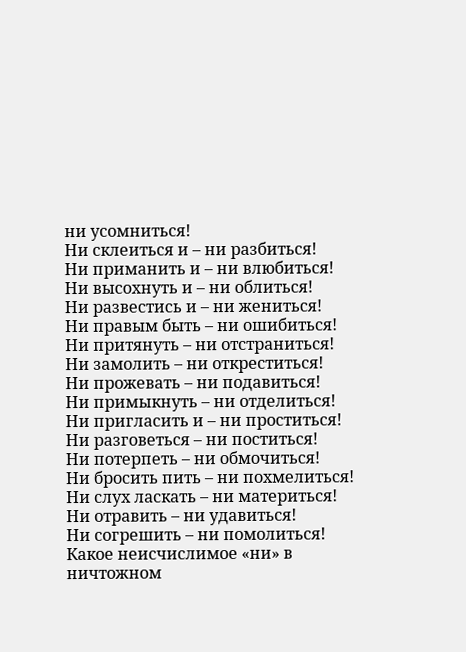ни усомниться!
Ни склеиться и – ни разбиться!
Ни приманить и – ни влюбиться!
Ни высохнуть и – ни облиться!
Ни развестись и – ни жениться!
Ни правым быть – ни ошибиться!
Ни притянуть – ни отстраниться!
Ни замолить – ни откреститься!
Ни прожевать – ни подавиться!
Ни примыкнуть – ни отделиться!
Ни пригласить и – ни проститься!
Ни разговеться – ни поститься!
Ни потерпеть – ни обмочиться!
Ни бросить пить – ни похмелиться!
Ни слух ласкать – ни материться!
Ни отравить – ни удавиться!
Ни согрешить – ни помолиться!
Какое неисчислимое «ни» в ничтожном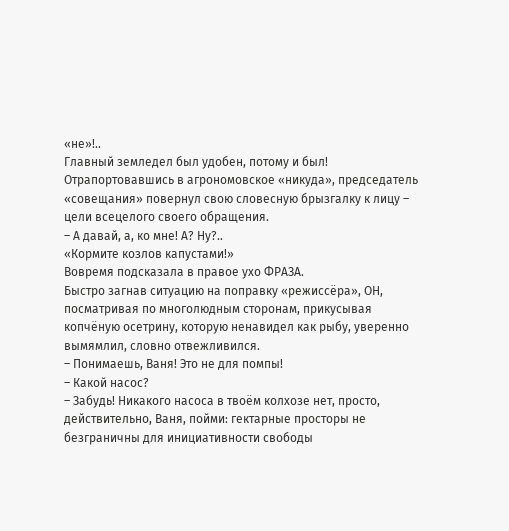«не»!..
Главный земледел был удобен, потому и был!
Отрапортовавшись в агрономовское «никуда», председатель «совещания» повернул свою словесную брызгалку к лицу – цели всецелого своего обращения.
– А давай, а, ко мне! А? Ну?..
«Кормите козлов капустами!»
Вовремя подсказала в правое ухо ФРАЗА.
Быстро загнав ситуацию на поправку «режиссёра», ОН, посматривая по многолюдным сторонам, прикусывая копчёную осетрину, которую ненавидел как рыбу, уверенно вымямлил, словно отвежливился.
– Понимаешь, Ваня! Это не для помпы!
– Какой насос?
– Забудь! Никакого насоса в твоём колхозе нет, просто, действительно, Ваня, пойми: гектарные просторы не безграничны для инициативности свободы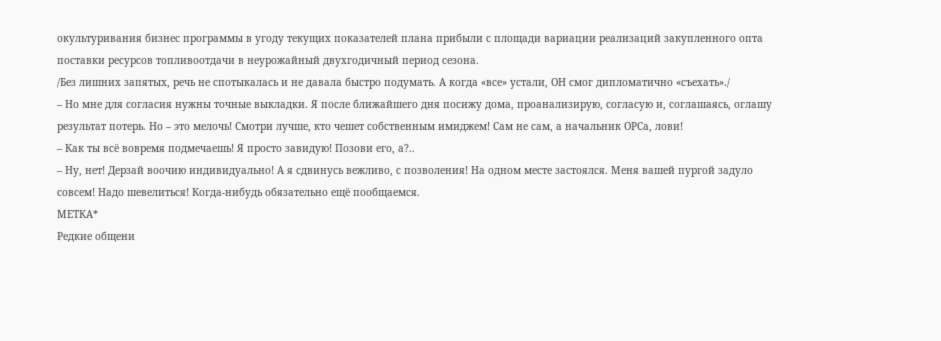окультуривания бизнес программы в угоду текущих показателей плана прибыли с площади вариации реализаций закупленного опта поставки ресурсов топливоотдачи в неурожайный двухгодичный период сезона.
/Без лишних запятых, речь не спотыкалась и не давала быстро подумать. А когда «все» устали, ОН смог дипломатично «съехать»./
– Но мне для согласия нужны точные выкладки. Я после ближайшего дня посижу дома, проанализирую, согласую и, соглашаясь, оглашу результат потерь. Но – это мелочь! Смотри лучше, кто чешет собственным имиджем! Сам не сам, а начальник ОРСа, лови!
– Как ты всё вовремя подмечаешь! Я просто завидую! Позови его, а?..
– Ну, нет! Дерзай воочию индивидуально! А я сдвинусь вежливо, с позволения! На одном месте застоялся. Меня вашей пургой задуло совсем! Надо шевелиться! Когда-нибудь обязательно ещё пообщаемся.
МЕТКА*
Редкие общени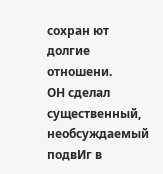сохран ют долгие отношени.
ОН сделал существенный, необсуждаемый подвИг в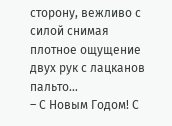сторону, вежливо с силой снимая плотное ощущение двух рук с лацканов пальто…
– С Новым Годом! С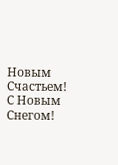Новым Счастьем! С Новым Снегом!